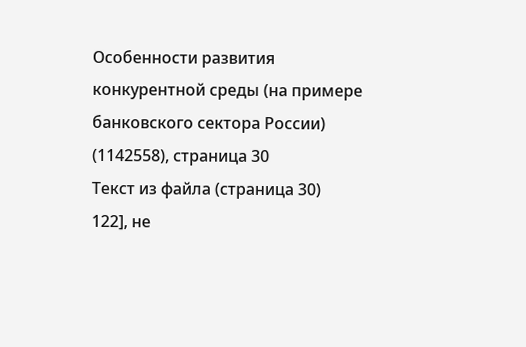Особенности развития конкурентной среды (на примере банковского сектора России) (1142558), страница 30
Текст из файла (страница 30)
122], не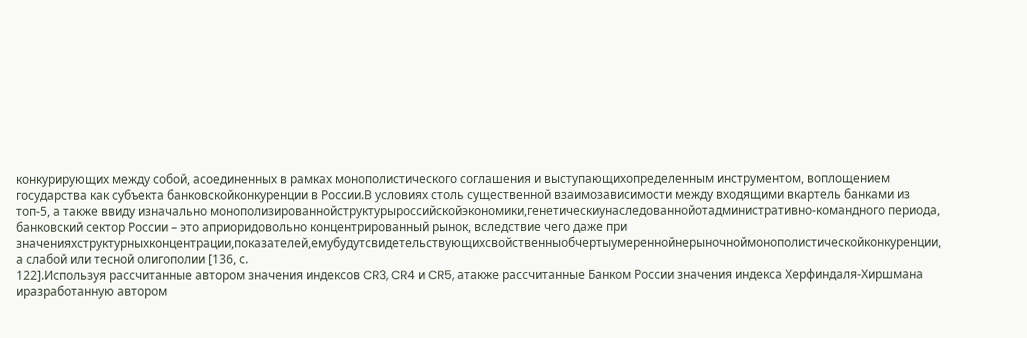конкурирующих между собой, асоединенных в рамках монополистического соглашения и выступающихопределенным инструментом, воплощением государства как субъекта банковскойконкуренции в России.В условиях столь существенной взаимозависимости между входящими вкартель банками из топ-5, а также ввиду изначально монополизированнойструктурыроссийскойэкономики,генетическиунаследованнойотадминистративно-командного периода, банковский сектор России – это априоридовольно концентрированный рынок, вследствие чего даже при значенияхструктурныхконцентрации,показателей,емубудутсвидетельствующихсвойственныобчертыумереннойнерыночноймонополистическойконкуренции, а слабой или тесной олигополии [136, с.
122].Используя рассчитанные автором значения индексов CR3, CR4 и CR5, атакже рассчитанные Банком России значения индекса Херфиндаля-Хиршмана иразработанную автором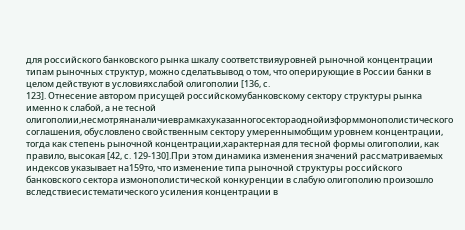для российского банковского рынка шкалу соответствияуровней рыночной концентрации типам рыночных структур, можно сделатьвывод о том, что оперирующие в России банки в целом действуют в условияхслабой олигополии [136, с.
123]. Отнесение автором присущей российскомубанковскому сектору структуры рынка именно к слабой, а не тесной олигополии,несмотрянаналичиеврамкахуказанногосектораоднойизформмонополистического соглашения, обусловлено свойственным сектору умереннымобщим уровнем концентрации, тогда как степень рыночной концентрации,характерная для тесной формы олигополии, как правило, высокая [42, с. 129-130].При этом динамика изменения значений рассматриваемых индексов указывает на159то, что изменение типа рыночной структуры российского банковского сектора измонополистической конкуренции в слабую олигополию произошло вследствиесистематического усиления концентрации в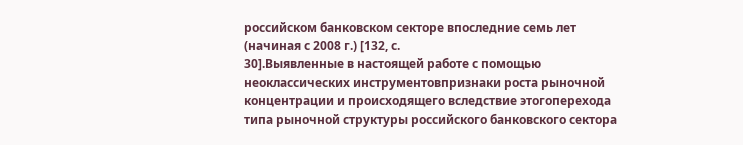российском банковском секторе впоследние семь лет (начиная с 2008 г.) [132, с.
30].Выявленные в настоящей работе с помощью неоклассических инструментовпризнаки роста рыночной концентрации и происходящего вследствие этогоперехода типа рыночной структуры российского банковского сектора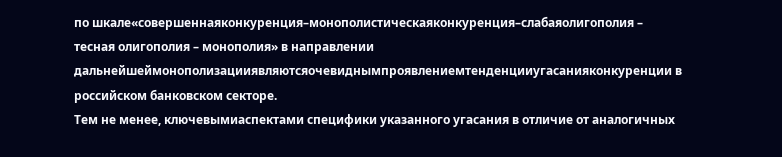по шкале«совершеннаяконкуренция–монополистическаяконкуренция–слабаяолигополия – тесная олигополия – монополия» в направлении дальнейшеймонополизацииявляютсяочевиднымпроявлениемтенденцииугасанияконкуренции в российском банковском секторе.
Тем не менее, ключевымиаспектами специфики указанного угасания в отличие от аналогичных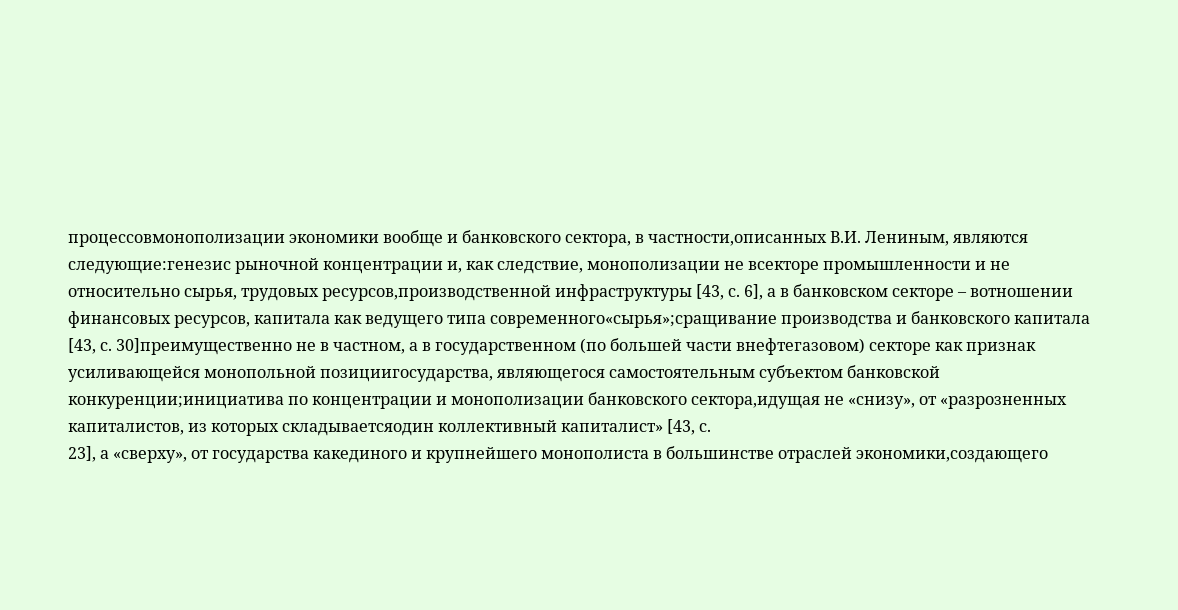процессовмонополизации экономики вообще и банковского сектора, в частности,описанных В.И. Лениным, являются следующие:генезис рыночной концентрации и, как следствие, монополизации не всекторе промышленности и не относительно сырья, трудовых ресурсов,производственной инфраструктуры [43, с. 6], а в банковском секторе – вотношении финансовых ресурсов, капитала как ведущего типа современного«сырья»;сращивание производства и банковского капитала [43, с. 30]преимущественно не в частном, а в государственном (по большей части внефтегазовом) секторе как признак усиливающейся монопольной позициигосударства, являющегося самостоятельным субъектом банковской конкуренции;инициатива по концентрации и монополизации банковского сектора,идущая не «снизу», от «разрозненных капиталистов, из которых складываетсяодин коллективный капиталист» [43, с.
23], а «сверху», от государства какединого и крупнейшего монополиста в большинстве отраслей экономики,создающего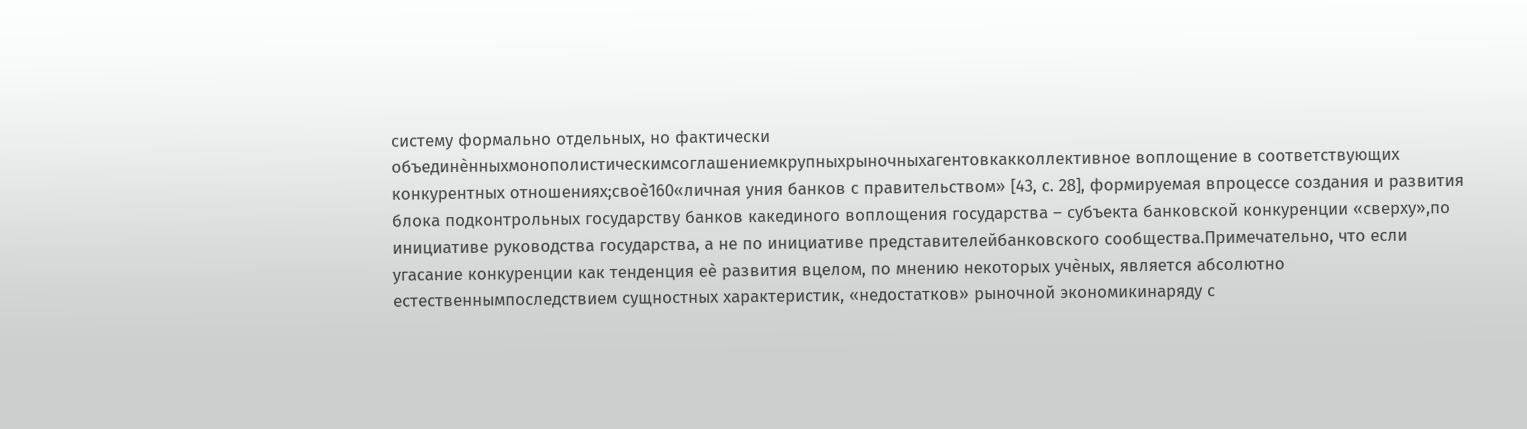систему формально отдельных, но фактически объединѐнныхмонополистическимсоглашениемкрупныхрыночныхагентовкакколлективное воплощение в соответствующих конкурентных отношениях;своѐ160«личная уния банков с правительством» [43, с. 28], формируемая впроцессе создания и развития блока подконтрольных государству банков какединого воплощения государства – субъекта банковской конкуренции «сверху»,по инициативе руководства государства, а не по инициативе представителейбанковского сообщества.Примечательно, что если угасание конкуренции как тенденция еѐ развития вцелом, по мнению некоторых учѐных, является абсолютно естественнымпоследствием сущностных характеристик, «недостатков» рыночной экономикинаряду с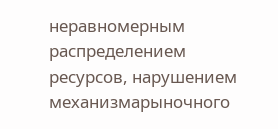неравномерным распределением ресурсов, нарушением механизмарыночного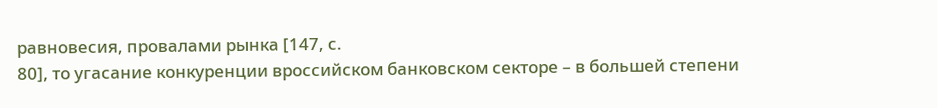равновесия, провалами рынка [147, с.
80], то угасание конкуренции вроссийском банковском секторе – в большей степени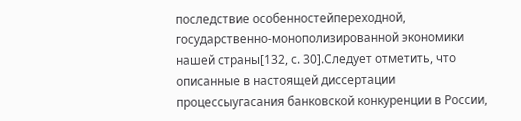последствие особенностейпереходной, государственно-монополизированной экономики нашей страны[132, с. 30].Следует отметить, что описанные в настоящей диссертации процессыугасания банковской конкуренции в России,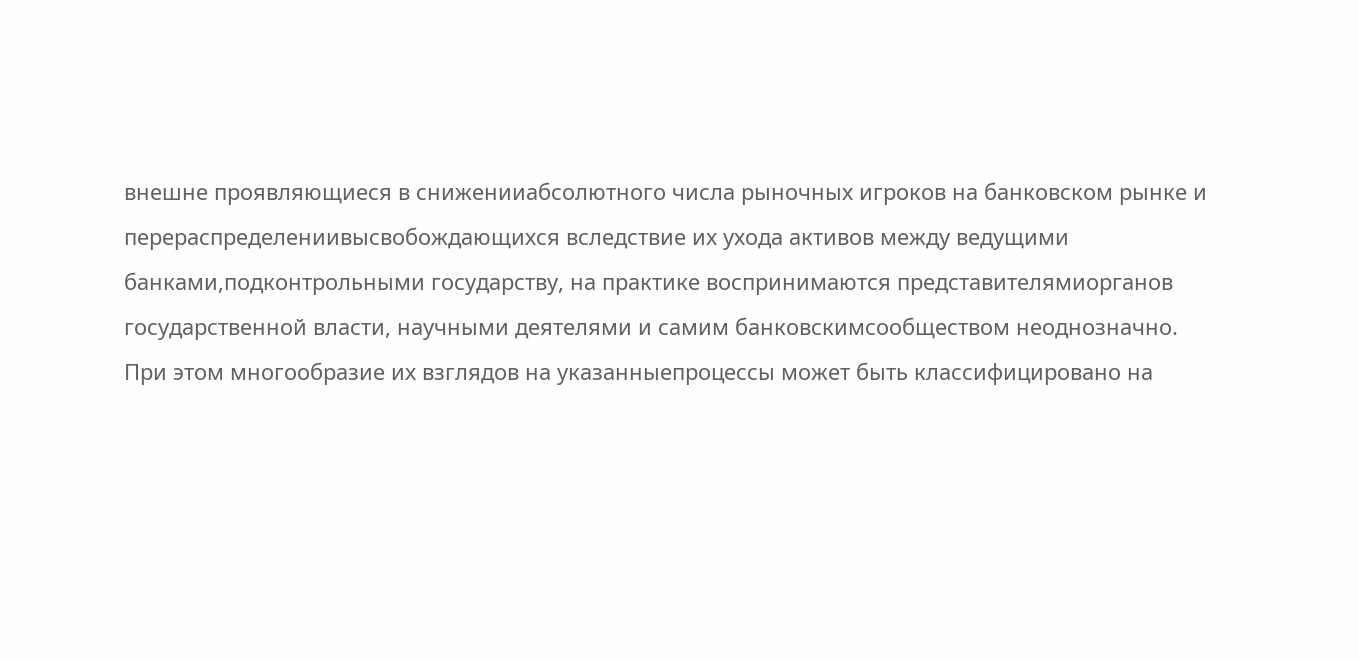внешне проявляющиеся в сниженииабсолютного числа рыночных игроков на банковском рынке и перераспределениивысвобождающихся вследствие их ухода активов между ведущими банками,подконтрольными государству, на практике воспринимаются представителямиорганов государственной власти, научными деятелями и самим банковскимсообществом неоднозначно.
При этом многообразие их взглядов на указанныепроцессы может быть классифицировано на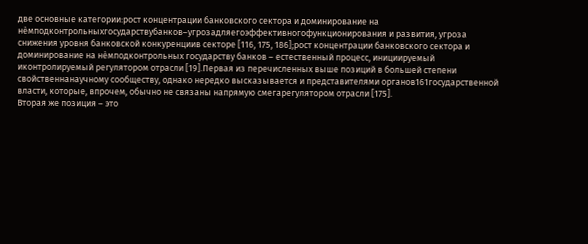две основные категории:рост концентрации банковского сектора и доминирование на нѐмподконтрольныхгосударствубанков–угрозадляегоэффективногофункционирования и развития, угроза снижения уровня банковской конкуренциив секторе [116, 175, 186];рост концентрации банковского сектора и доминирование на нѐмподконтрольных государству банков – естественный процесс, инициируемый иконтролируемый регулятором отрасли [19].Первая из перечисленных выше позиций в большей степени свойственнанаучному сообществу, однако нередко высказывается и представителями органов161государственной власти, которые, впрочем, обычно не связаны напрямую смегарегулятором отрасли [175].
Вторая же позиция – это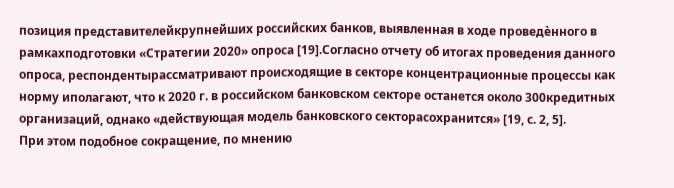позиция представителейкрупнейших российских банков, выявленная в ходе проведѐнного в рамкахподготовки «Стратегии 2020» опроса [19].Согласно отчету об итогах проведения данного опроса, респондентырассматривают происходящие в секторе концентрационные процессы как норму иполагают, что к 2020 г. в российском банковском секторе останется около 300кредитных организаций, однако «действующая модель банковского секторасохранится» [19, с. 2, 5].
При этом подобное сокращение, по мнению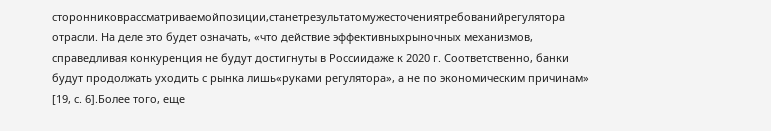сторонниковрассматриваемойпозиции,станетрезультатомужесточениятребованийрегулятора отрасли. На деле это будет означать, «что действие эффективныхрыночных механизмов, справедливая конкуренция не будут достигнуты в Россиидаже к 2020 г. Соответственно, банки будут продолжать уходить с рынка лишь«руками регулятора», а не по экономическим причинам» [19, с. 6].Более того, еще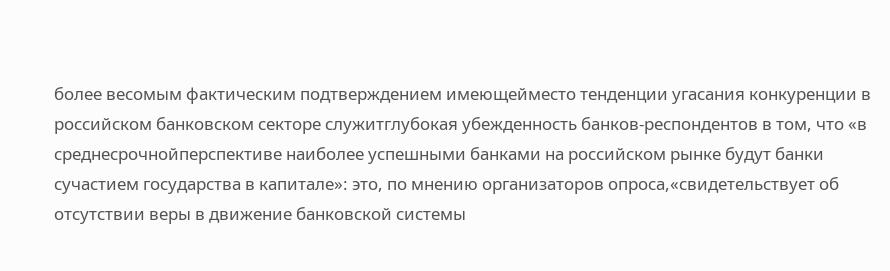более весомым фактическим подтверждением имеющейместо тенденции угасания конкуренции в российском банковском секторе служитглубокая убежденность банков-респондентов в том, что «в среднесрочнойперспективе наиболее успешными банками на российском рынке будут банки сучастием государства в капитале»: это, по мнению организаторов опроса,«свидетельствует об отсутствии веры в движение банковской системы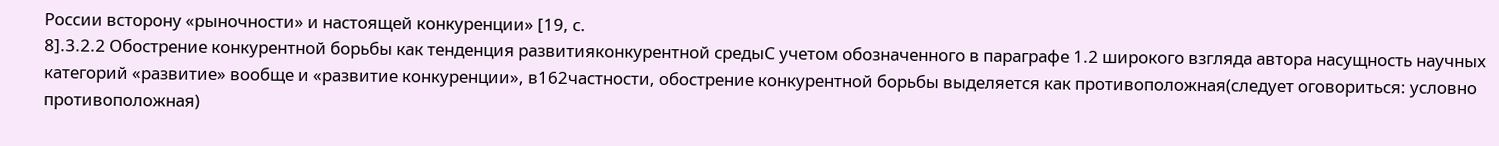России всторону «рыночности» и настоящей конкуренции» [19, с.
8].3.2.2 Обострение конкурентной борьбы как тенденция развитияконкурентной средыС учетом обозначенного в параграфе 1.2 широкого взгляда автора насущность научных категорий «развитие» вообще и «развитие конкуренции», в162частности, обострение конкурентной борьбы выделяется как противоположная(следует оговориться: условно противоположная)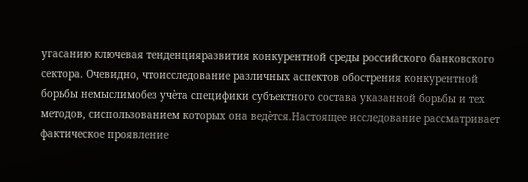угасанию ключевая тенденцияразвития конкурентной среды российского банковского сектора. Очевидно, чтоисследование различных аспектов обострения конкурентной борьбы немыслимобез учѐта специфики субъектного состава указанной борьбы и тех методов, сиспользованием которых она ведѐтся.Настоящее исследование рассматривает фактическое проявление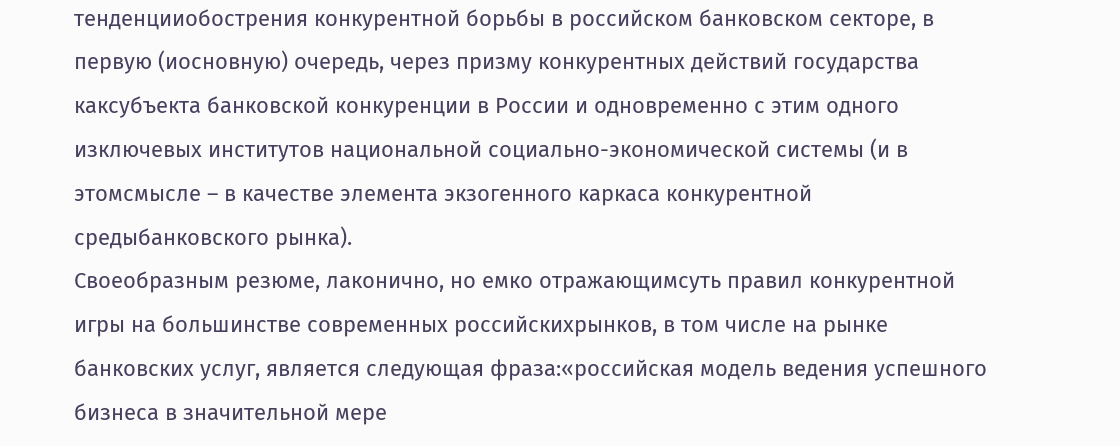тенденцииобострения конкурентной борьбы в российском банковском секторе, в первую (иосновную) очередь, через призму конкурентных действий государства каксубъекта банковской конкуренции в России и одновременно с этим одного изключевых институтов национальной социально-экономической системы (и в этомсмысле – в качестве элемента экзогенного каркаса конкурентной средыбанковского рынка).
Своеобразным резюме, лаконично, но емко отражающимсуть правил конкурентной игры на большинстве современных российскихрынков, в том числе на рынке банковских услуг, является следующая фраза:«российская модель ведения успешного бизнеса в значительной мере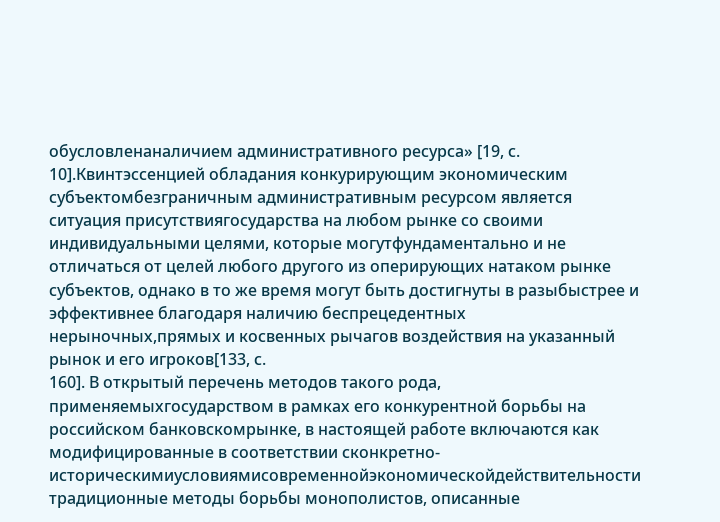обусловленаналичием административного ресурса» [19, с. 10].Квинтэссенцией обладания конкурирующим экономическим субъектомбезграничным административным ресурсом является ситуация присутствиягосударства на любом рынке со своими индивидуальными целями, которые могутфундаментально и не отличаться от целей любого другого из оперирующих натаком рынке субъектов, однако в то же время могут быть достигнуты в разыбыстрее и эффективнее благодаря наличию беспрецедентных нерыночных,прямых и косвенных рычагов воздействия на указанный рынок и его игроков[133, с.
160]. В открытый перечень методов такого рода, применяемыхгосударством в рамках его конкурентной борьбы на российском банковскомрынке, в настоящей работе включаются как модифицированные в соответствии сконкретно-историческимиусловиямисовременнойэкономическойдействительности традиционные методы борьбы монополистов, описанные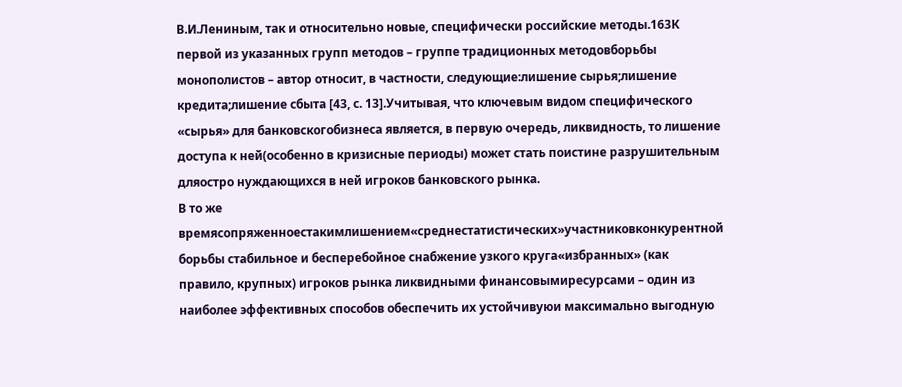В.И.Лениным, так и относительно новые, специфически российские методы.163К первой из указанных групп методов – группе традиционных методовборьбы монополистов – автор относит, в частности, следующие:лишение сырья;лишение кредита;лишение сбыта [43, с. 13].Учитывая, что ключевым видом специфического «сырья» для банковскогобизнеса является, в первую очередь, ликвидность, то лишение доступа к ней(особенно в кризисные периоды) может стать поистине разрушительным дляостро нуждающихся в ней игроков банковского рынка.
В то же времясопряженноестакимлишением«среднестатистических»участниковконкурентной борьбы стабильное и бесперебойное снабжение узкого круга«избранных» (как правило, крупных) игроков рынка ликвидными финансовымиресурсами – один из наиболее эффективных способов обеспечить их устойчивуюи максимально выгодную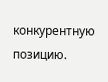конкурентную позицию.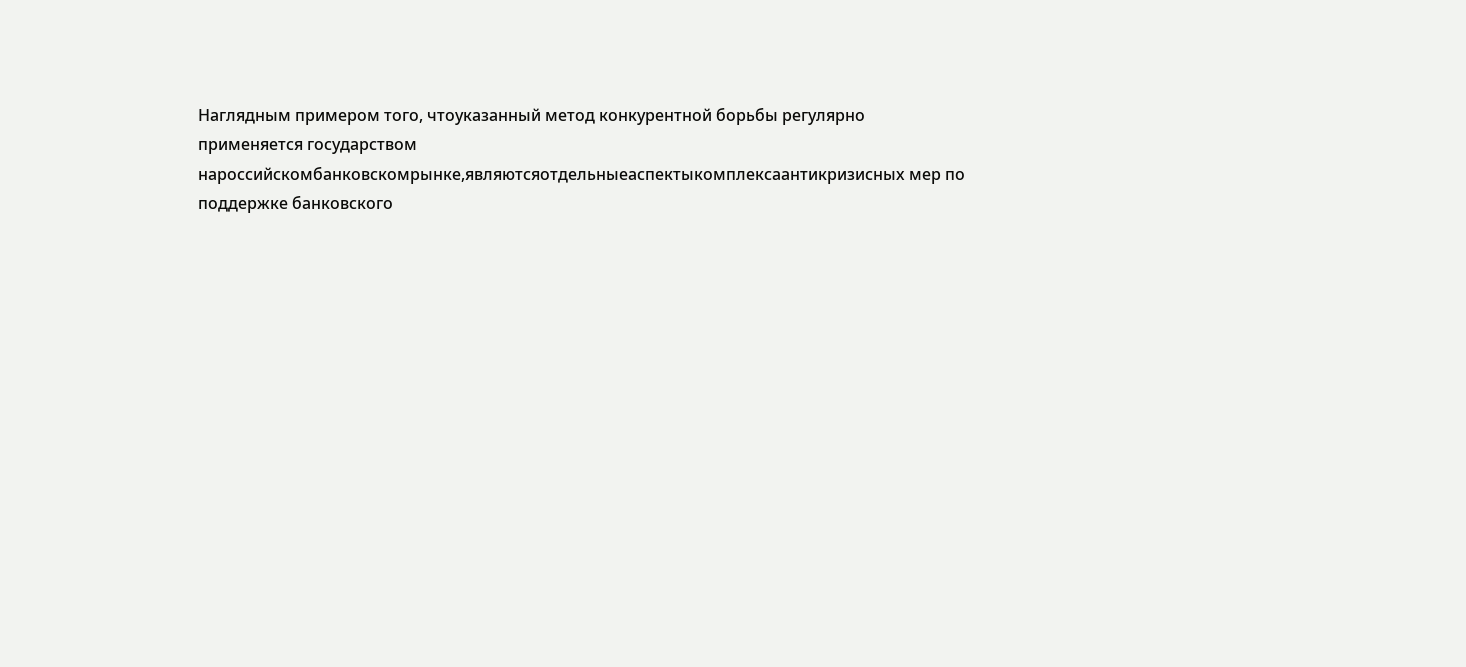Наглядным примером того, чтоуказанный метод конкурентной борьбы регулярно применяется государством нароссийскомбанковскомрынке,являютсяотдельныеаспектыкомплексаантикризисных мер по поддержке банковского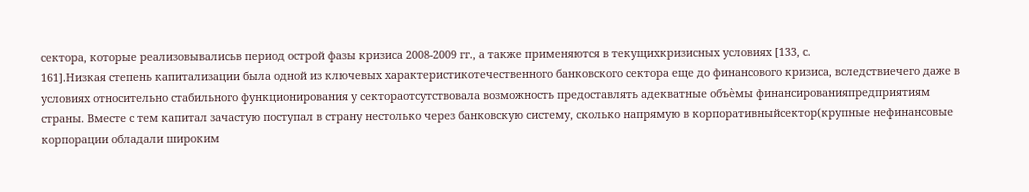сектора, которые реализовывалисьв период острой фазы кризиса 2008-2009 гг., а также применяются в текущихкризисных условиях [133, с.
161].Низкая степень капитализации была одной из ключевых характеристикотечественного банковского сектора еще до финансового кризиса, вследствиечего даже в условиях относительно стабильного функционирования у сектораотсутствовала возможность предоставлять адекватные объѐмы финансированияпредприятиям страны. Вместе с тем капитал зачастую поступал в страну нестолько через банковскую систему, сколько напрямую в корпоративныйсектор(крупные нефинансовые корпорации обладали широким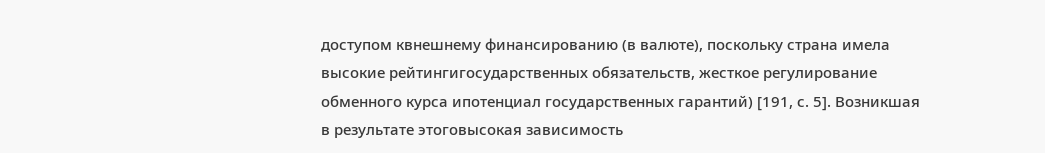доступом квнешнему финансированию (в валюте), поскольку страна имела высокие рейтингигосударственных обязательств, жесткое регулирование обменного курса ипотенциал государственных гарантий) [191, с. 5]. Возникшая в результате этоговысокая зависимость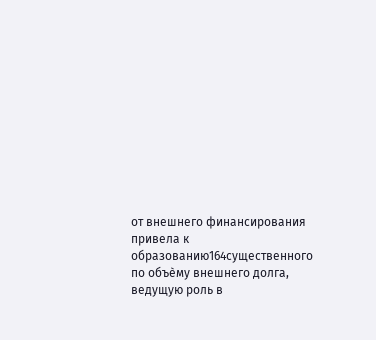от внешнего финансирования привела к образованию164существенного по объѐму внешнего долга, ведущую роль в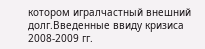котором игралчастный внешний долг.Введенные ввиду кризиса 2008-2009 гг.